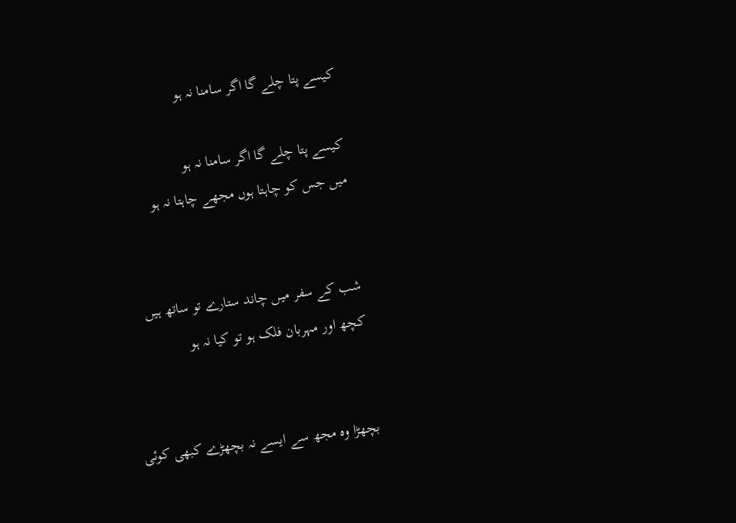کیسے پتا چلے گا اگر سامنا نہ ہو

کیسے پتا چلے گا اگر سامنا نہ ہو
میں جس کو چاہتا ہوں مجھے چاہتا نہ ہو


شب کے سفر میں چاند ستارے تو ساتھ ہیں
کچھ اور مہربان فلک ہو تو کیا نہ ہو


بچھڑا وہ مجھ سے ایسے نہ بچھڑے کبھی کوئی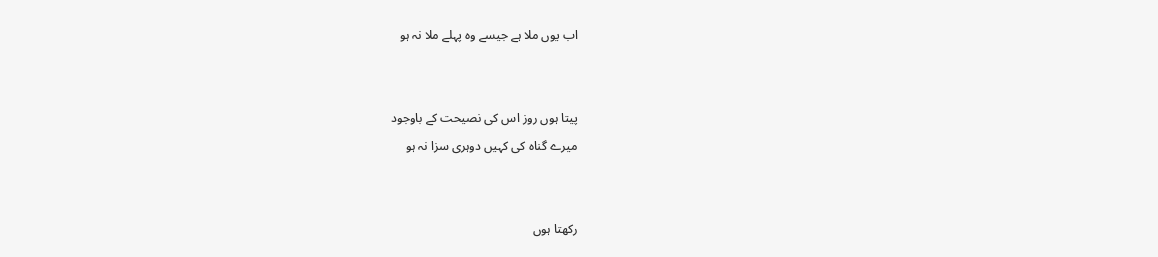اب یوں ملا ہے جیسے وہ پہلے ملا نہ ہو


پیتا ہوں روز اس کی نصیحت کے باوجود
میرے گناہ کی کہیں دوہری سزا نہ ہو


رکھتا ہوں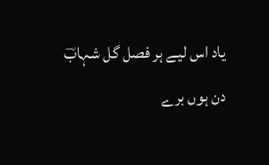یاد اس لیے ہر فصل گل شہابؔ
دن ہوں برے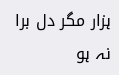ہزار مگر دل برا نہ ہو